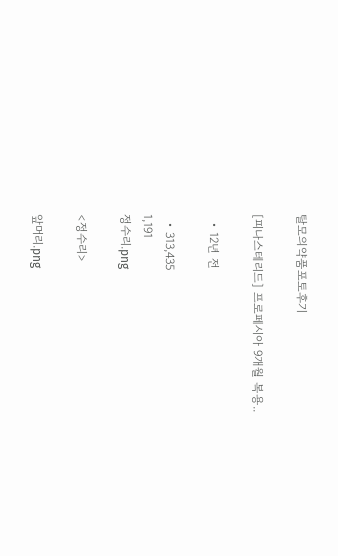탈모의약품포토후기

[피나스테리드] 프로페시아 9개월 복용..

  • 12년 전

  • 313,435
1,191
정수리.png

<정수리>

앞머리.png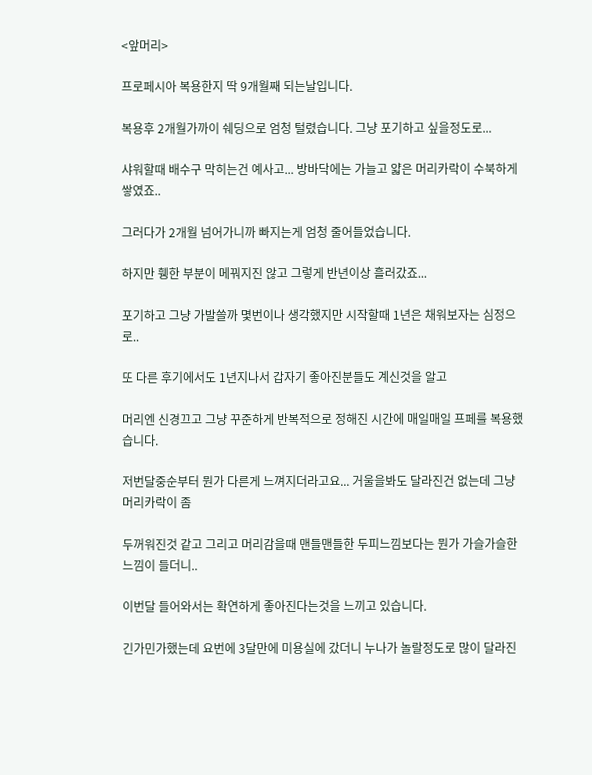<앞머리>

프로페시아 복용한지 딱 9개월째 되는날입니다.

복용후 2개월가까이 쉐딩으로 엄청 털렸습니다. 그냥 포기하고 싶을정도로...

샤워할때 배수구 막히는건 예사고... 방바닥에는 가늘고 얇은 머리카락이 수북하게 쌓였죠..

그러다가 2개월 넘어가니까 빠지는게 엄청 줄어들었습니다.

하지만 휑한 부분이 메꿔지진 않고 그렇게 반년이상 흘러갔죠...

포기하고 그냥 가발쓸까 몇번이나 생각했지만 시작할때 1년은 채워보자는 심정으로..

또 다른 후기에서도 1년지나서 갑자기 좋아진분들도 계신것을 알고

머리엔 신경끄고 그냥 꾸준하게 반복적으로 정해진 시간에 매일매일 프페를 복용했습니다.

저번달중순부터 뭔가 다른게 느껴지더라고요... 거울을봐도 달라진건 없는데 그냥 머리카락이 좀

두꺼워진것 같고 그리고 머리감을때 맨들맨들한 두피느낌보다는 뭔가 가슬가슬한 느낌이 들더니..

이번달 들어와서는 확연하게 좋아진다는것을 느끼고 있습니다.

긴가민가했는데 요번에 3달만에 미용실에 갔더니 누나가 놀랄정도로 많이 달라진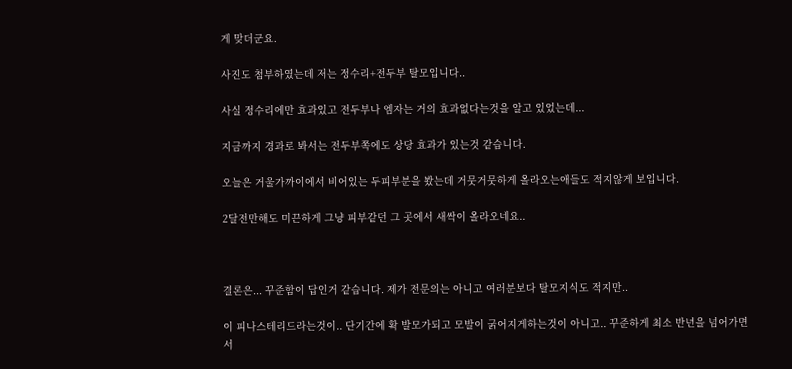게 맞더군요.

사진도 첨부하였는데 저는 정수리+전두부 탈모입니다..

사실 정수리에만 효과있고 전두부나 엠자는 거의 효과없다는것을 알고 있었는데...

지금까지 경과로 봐서는 전두부쪽에도 상당 효과가 있는것 같습니다.

오늘은 거울가까이에서 비어있는 두피부분을 봤는데 거뭇거뭇하게 올라오는애들도 적지않게 보입니다.

2달전만해도 미끈하게 그냥 피부같던 그 곳에서 새싹이 올라오네요..



결론은... 꾸준함이 답인거 같습니다. 제가 전문의는 아니고 여러분보다 탈모지식도 적지만..

이 피나스테리드라는것이.. 단기간에 확 발모가되고 모발이 굵어지게하는것이 아니고.. 꾸준하게 최소 반년을 넘어가면서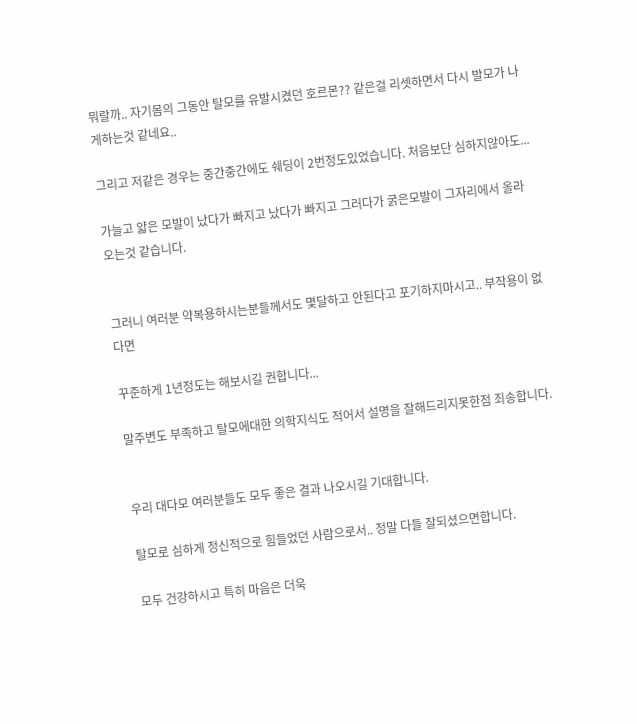뭐랄까.. 자기몸의 그동안 탈모를 유발시켰던 호르몬?? 같은걸 리셋하면서 다시 발모가 나게하는것 같네요..

그리고 저같은 경우는 중간중간에도 쉐딩이 2번정도있었습니다. 처음보단 심하지않아도...

가늘고 얇은 모발이 났다가 빠지고 났다가 빠지고 그러다가 굵은모발이 그자리에서 올라오는것 같습니다.


그러니 여러분 약복용하시는분들께서도 몇달하고 안된다고 포기하지마시고.. 부작용이 없다면

꾸준하게 1년정도는 해보시길 권합니다...

말주변도 부족하고 탈모에대한 의학지식도 적어서 설명을 잘해드리지못한점 죄송합니다.


우리 대다모 여러분들도 모두 좋은 결과 나오시길 기대합니다.

탈모로 심하게 정신적으로 힘들었던 사람으로서.. 정말 다들 잘되셨으면합니다.

모두 건강하시고 특히 마음은 더욱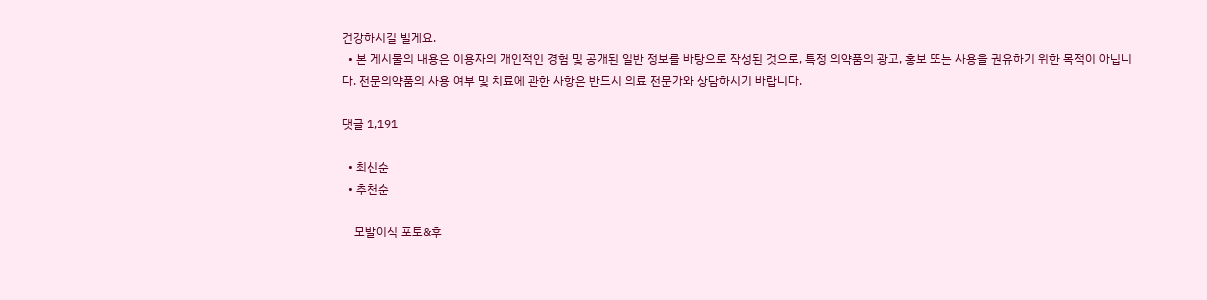건강하시길 빌게요.
  • 본 게시물의 내용은 이용자의 개인적인 경험 및 공개된 일반 정보를 바탕으로 작성된 것으로, 특정 의약품의 광고, 홍보 또는 사용을 권유하기 위한 목적이 아닙니다. 전문의약품의 사용 여부 및 치료에 관한 사항은 반드시 의료 전문가와 상담하시기 바랍니다.

댓글 1,191

  • 최신순
  • 추천순

    모발이식 포토&후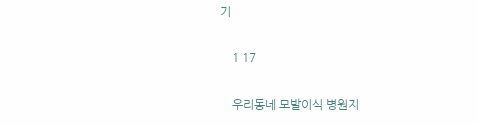기

    1 17

    우리동네 모발이식 병원지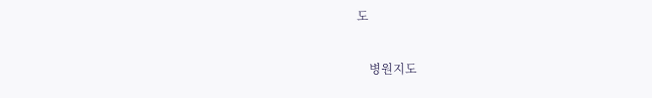도

    병원지도